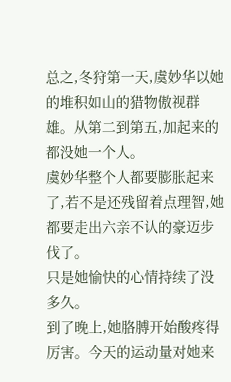总之,冬狩第一天,虞妙华以她的堆积如山的猎物傲视群雄。从第二到第五,加起来的都没她一个人。
虞妙华整个人都要膨胀起来了,若不是还残留着点理智,她都要走出六亲不认的豪迈步伐了。
只是她愉快的心情持续了没多久。
到了晚上,她胳膊开始酸疼得厉害。今天的运动量对她来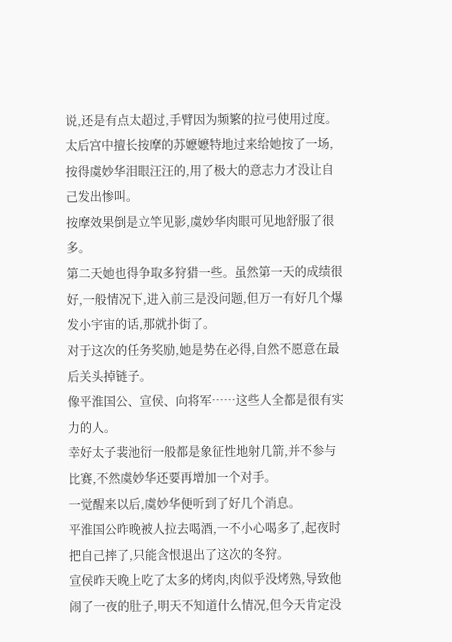说,还是有点太超过,手臂因为频繁的拉弓使用过度。
太后宫中擅长按摩的苏嬷嬷特地过来给她按了一场,按得虞妙华泪眼汪汪的,用了极大的意志力才没让自己发出惨叫。
按摩效果倒是立竿见影,虞妙华肉眼可见地舒服了很多。
第二天她也得争取多狩猎一些。虽然第一天的成绩很好,一般情况下,进入前三是没问题,但万一有好几个爆发小宇宙的话,那就扑街了。
对于这次的任务奖励,她是势在必得,自然不愿意在最后关头掉链子。
像平淮国公、宣侯、向将军……这些人全都是很有实力的人。
幸好太子裴池衍一般都是象征性地射几箭,并不参与比赛,不然虞妙华还要再增加一个对手。
一觉醒来以后,虞妙华便听到了好几个消息。
平淮国公昨晚被人拉去喝酒,一不小心喝多了,起夜时把自己摔了,只能含恨退出了这次的冬狩。
宣侯昨天晚上吃了太多的烤肉,肉似乎没烤熟,导致他闹了一夜的肚子,明天不知道什么情况,但今天肯定没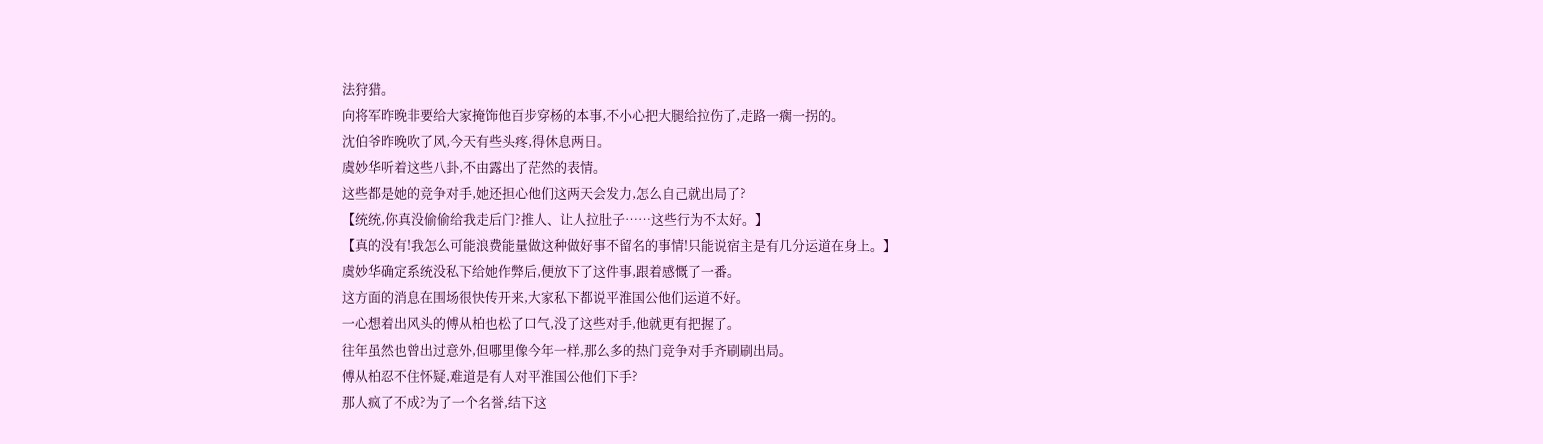法狩猎。
向将军昨晚非要给大家掩饰他百步穿杨的本事,不小心把大腿给拉伤了,走路一瘸一拐的。
沈伯爷昨晚吹了风,今天有些头疼,得休息两日。
虞妙华听着这些八卦,不由露出了茫然的表情。
这些都是她的竞争对手,她还担心他们这两天会发力,怎么自己就出局了?
【统统,你真没偷偷给我走后门?推人、让人拉肚子……这些行为不太好。】
【真的没有!我怎么可能浪费能量做这种做好事不留名的事情!只能说宿主是有几分运道在身上。】
虞妙华确定系统没私下给她作弊后,便放下了这件事,跟着感慨了一番。
这方面的消息在围场很快传开来,大家私下都说平淮国公他们运道不好。
一心想着出风头的傅从柏也松了口气,没了这些对手,他就更有把握了。
往年虽然也曾出过意外,但哪里像今年一样,那么多的热门竞争对手齐刷刷出局。
傅从柏忍不住怀疑,难道是有人对平淮国公他们下手?
那人疯了不成?为了一个名誉,结下这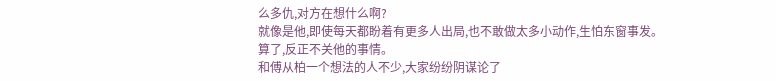么多仇,对方在想什么啊?
就像是他,即使每天都盼着有更多人出局,也不敢做太多小动作,生怕东窗事发。
算了,反正不关他的事情。
和傅从柏一个想法的人不少,大家纷纷阴谋论了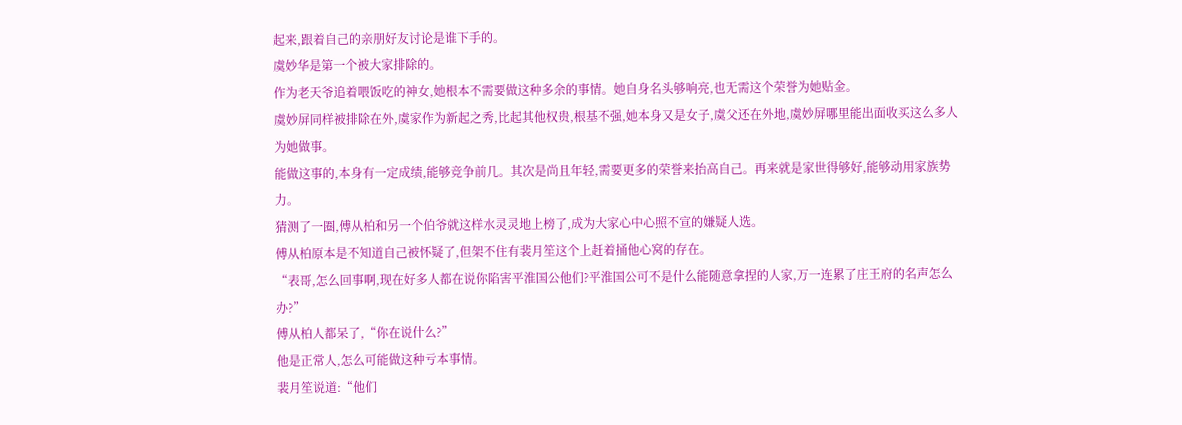起来,跟着自己的亲朋好友讨论是谁下手的。
虞妙华是第一个被大家排除的。
作为老天爷追着喂饭吃的神女,她根本不需要做这种多余的事情。她自身名头够响亮,也无需这个荣誉为她贴金。
虞妙屏同样被排除在外,虞家作为新起之秀,比起其他权贵,根基不强,她本身又是女子,虞父还在外地,虞妙屏哪里能出面收买这么多人为她做事。
能做这事的,本身有一定成绩,能够竞争前几。其次是尚且年轻,需要更多的荣誉来抬高自己。再来就是家世得够好,能够动用家族势力。
猜测了一圈,傅从柏和另一个伯爷就这样水灵灵地上榜了,成为大家心中心照不宣的嫌疑人选。
傅从柏原本是不知道自己被怀疑了,但架不住有裴月笙这个上赶着捅他心窝的存在。
“表哥,怎么回事啊,现在好多人都在说你陷害平淮国公他们?平淮国公可不是什么能随意拿捏的人家,万一连累了庄王府的名声怎么办?”
傅从柏人都呆了,“你在说什么?”
他是正常人,怎么可能做这种亏本事情。
裴月笙说道:“他们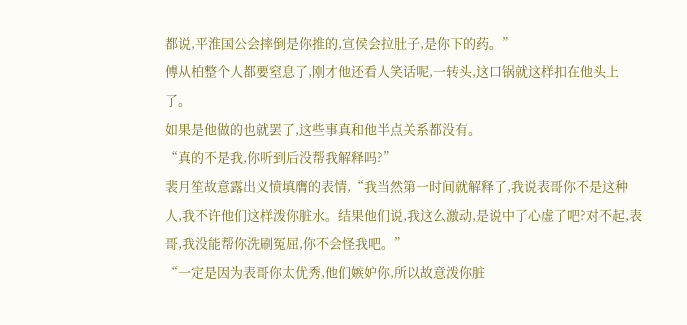都说,平淮国公会摔倒是你推的,宣侯会拉肚子,是你下的药。”
傅从柏整个人都要窒息了,刚才他还看人笑话呢,一转头,这口锅就这样扣在他头上了。
如果是他做的也就罢了,这些事真和他半点关系都没有。
“真的不是我,你听到后没帮我解释吗?”
裴月笙故意露出义愤填膺的表情,“我当然第一时间就解释了,我说表哥你不是这种人,我不许他们这样泼你脏水。结果他们说,我这么激动,是说中了心虚了吧?对不起,表哥,我没能帮你洗刷冤屈,你不会怪我吧。”
“一定是因为表哥你太优秀,他们嫉妒你,所以故意泼你脏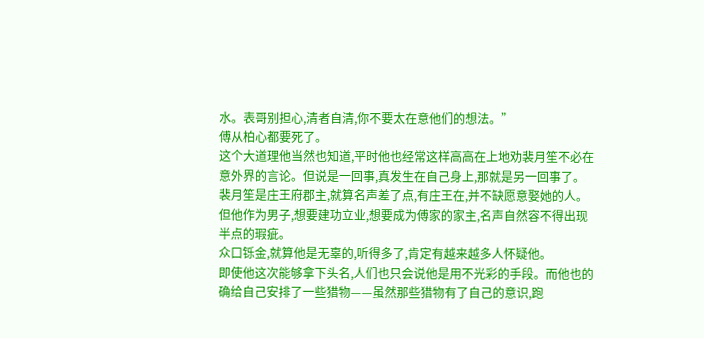水。表哥别担心,清者自清,你不要太在意他们的想法。”
傅从柏心都要死了。
这个大道理他当然也知道,平时他也经常这样高高在上地劝裴月笙不必在意外界的言论。但说是一回事,真发生在自己身上,那就是另一回事了。
裴月笙是庄王府郡主,就算名声差了点,有庄王在,并不缺愿意娶她的人。
但他作为男子,想要建功立业,想要成为傅家的家主,名声自然容不得出现半点的瑕疵。
众口铄金,就算他是无辜的,听得多了,肯定有越来越多人怀疑他。
即使他这次能够拿下头名,人们也只会说他是用不光彩的手段。而他也的确给自己安排了一些猎物——虽然那些猎物有了自己的意识,跑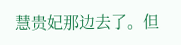慧贵妃那边去了。但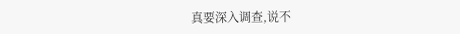真要深入调查,说不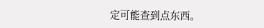定可能查到点东西。